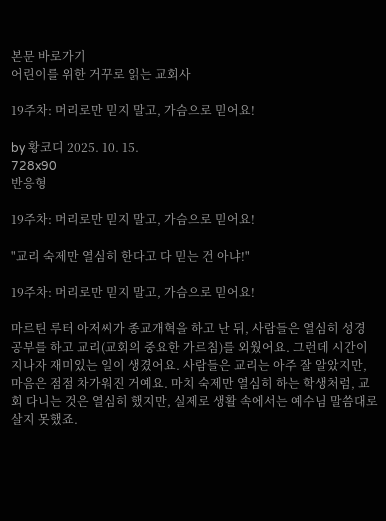본문 바로가기
어린이를 위한 거꾸로 읽는 교회사

19주차: 머리로만 믿지 말고, 가슴으로 믿어요!

by 황코디 2025. 10. 15.
728x90
반응형

19주차: 머리로만 믿지 말고, 가슴으로 믿어요!

"교리 숙제만 열심히 한다고 다 믿는 건 아냐!"

19주차: 머리로만 믿지 말고, 가슴으로 믿어요!

마르틴 루터 아저씨가 종교개혁을 하고 난 뒤, 사람들은 열심히 성경 공부를 하고 교리(교회의 중요한 가르침)를 외웠어요. 그런데 시간이 지나자 재미있는 일이 생겼어요. 사람들은 교리는 아주 잘 알았지만, 마음은 점점 차가워진 거예요. 마치 숙제만 열심히 하는 학생처럼, 교회 다니는 것은 열심히 했지만, 실제로 생활 속에서는 예수님 말씀대로 살지 못했죠.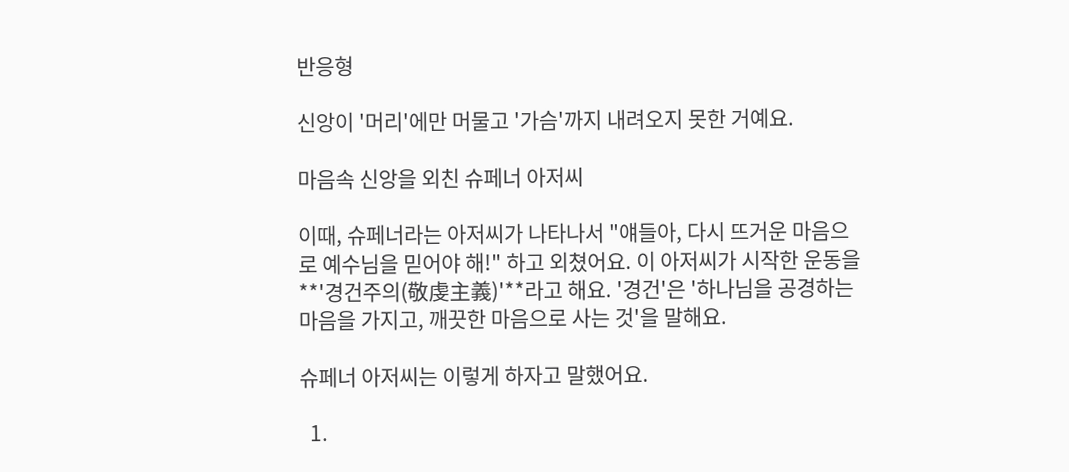반응형

신앙이 '머리'에만 머물고 '가슴'까지 내려오지 못한 거예요.

마음속 신앙을 외친 슈페너 아저씨

이때, 슈페너라는 아저씨가 나타나서 "얘들아, 다시 뜨거운 마음으로 예수님을 믿어야 해!" 하고 외쳤어요. 이 아저씨가 시작한 운동을 **'경건주의(敬虔主義)'**라고 해요. '경건'은 '하나님을 공경하는 마음을 가지고, 깨끗한 마음으로 사는 것'을 말해요.

슈페너 아저씨는 이렇게 하자고 말했어요.

  1.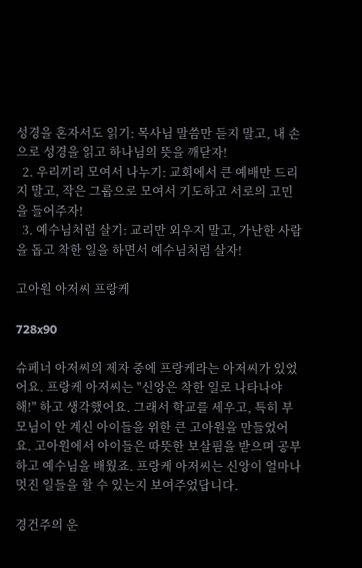성경을 혼자서도 읽기: 목사님 말씀만 듣지 말고, 내 손으로 성경을 읽고 하나님의 뜻을 깨닫자!
  2. 우리끼리 모여서 나누기: 교회에서 큰 예배만 드리지 말고, 작은 그룹으로 모여서 기도하고 서로의 고민을 들어주자!
  3. 예수님처럼 살기: 교리만 외우지 말고, 가난한 사람을 돕고 착한 일을 하면서 예수님처럼 살자!

고아원 아저씨 프랑케

728x90

슈페너 아저씨의 제자 중에 프랑케라는 아저씨가 있었어요. 프랑케 아저씨는 "신앙은 착한 일로 나타나야 해!" 하고 생각했어요. 그래서 학교를 세우고, 특히 부모님이 안 계신 아이들을 위한 큰 고아원을 만들었어요. 고아원에서 아이들은 따뜻한 보살핌을 받으며 공부하고 예수님을 배웠죠. 프랑케 아저씨는 신앙이 얼마나 멋진 일들을 할 수 있는지 보여주었답니다.

경건주의 운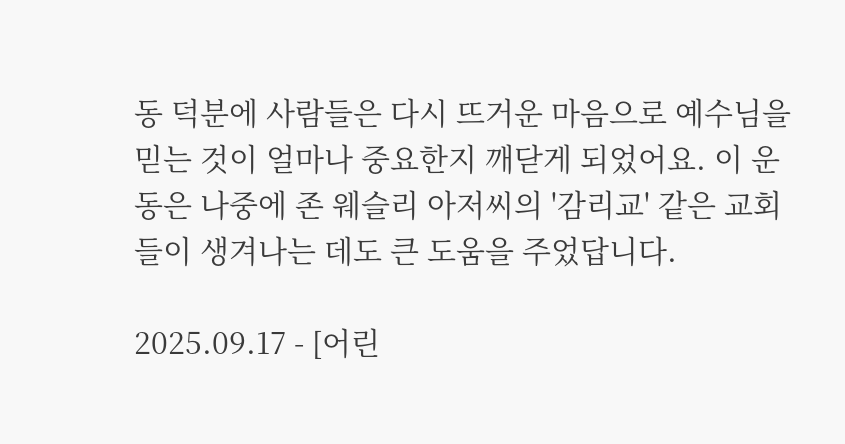동 덕분에 사람들은 다시 뜨거운 마음으로 예수님을 믿는 것이 얼마나 중요한지 깨닫게 되었어요. 이 운동은 나중에 존 웨슬리 아저씨의 '감리교' 같은 교회들이 생겨나는 데도 큰 도움을 주었답니다.

2025.09.17 - [어린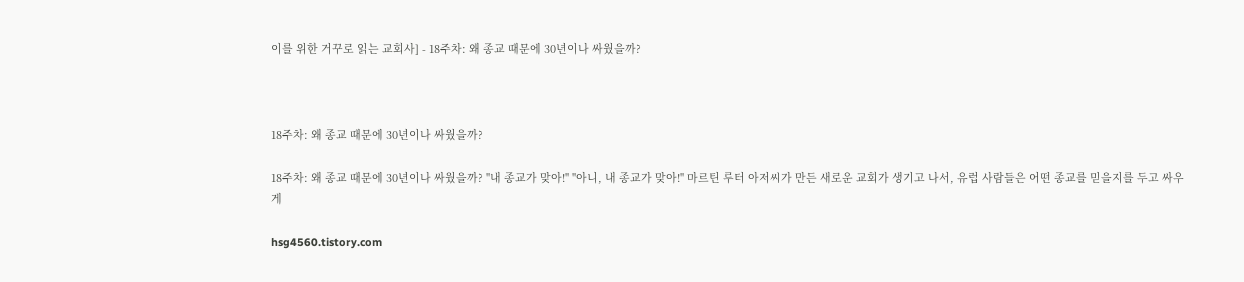이를 위한 거꾸로 읽는 교회사] - 18주차: 왜 종교 때문에 30년이나 싸웠을까?



18주차: 왜 종교 때문에 30년이나 싸웠을까?

18주차: 왜 종교 때문에 30년이나 싸웠을까? "내 종교가 맞아!" "아니, 내 종교가 맞아!" 마르틴 루터 아저씨가 만든 새로운 교회가 생기고 나서, 유럽 사람들은 어떤 종교를 믿을지를 두고 싸우게

hsg4560.tistory.com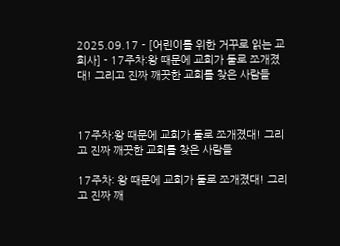2025.09.17 - [어린이를 위한 거꾸로 읽는 교회사] - 17주차:왕 때문에 교회가 둘로 쪼개졌대! 그리고 진짜 깨끗한 교회를 찾은 사람들



17주차:왕 때문에 교회가 둘로 쪼개졌대! 그리고 진짜 깨끗한 교회를 찾은 사람들

17주차: 왕 때문에 교회가 둘로 쪼개졌대! 그리고 진짜 깨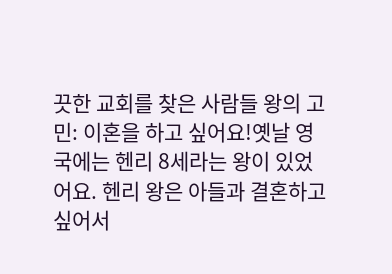끗한 교회를 찾은 사람들 왕의 고민: 이혼을 하고 싶어요!옛날 영국에는 헨리 8세라는 왕이 있었어요. 헨리 왕은 아들과 결혼하고 싶어서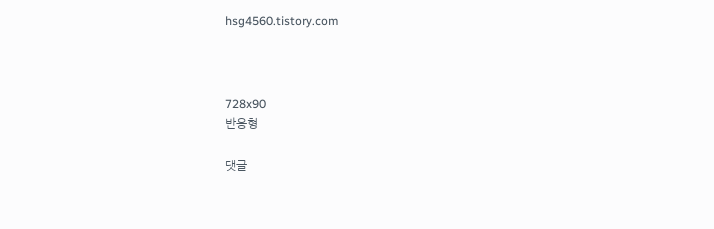hsg4560.tistory.com



728x90
반응형

댓글